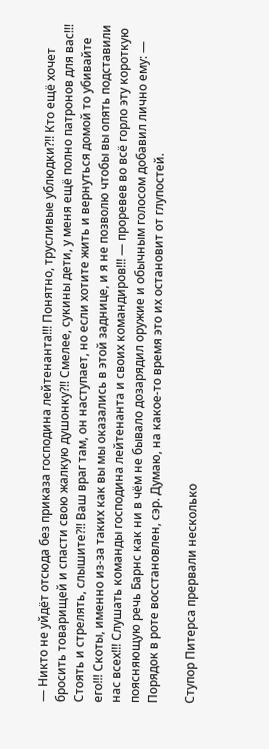— Никто не уйдёт отсюда без приказа господина лейтенанта!!! Понятно, трусливые ублюдки?!! Кто ещё хочет бросить товарищей и спасти свою жалкую душонку?!! Смелее, сукины дети, у меня ещё полно патронов для вас!!! Стоять и стрелять, слышите?!! Ваш враг там, он наступает, но если хотите жить и вернуться домой то убивайте его!!! Скоты, именно из-за таких как вы мы оказались в этой заднице, и я не позволю чтобы вы опять подставили нас всех!!! Слушать команды господина лейтенанта и своих командиров!!! — проревев во всё горло эту короткую поясняющую речь Барнс как ни в чём не бывало дозарядил оружие и обычным голосом добавил лично ему: — Порядок в роте восстановлен, сэр. Думаю, на какое-то время это их остановит от глупостей.

Ступор Питерса прервали несколько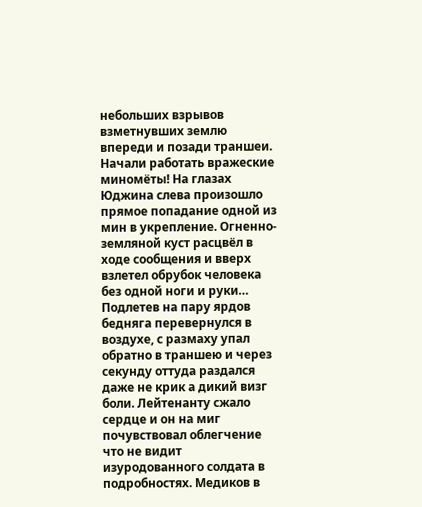небольших взрывов взметнувших землю впереди и позади траншеи. Начали работать вражеские миномёты! На глазах Юджина слева произошло прямое попадание одной из мин в укрепление. Огненно-земляной куст расцвёл в ходе сообщения и вверх взлетел обрубок человека без одной ноги и руки… Подлетев на пару ярдов бедняга перевернулся в воздухе, с размаху упал обратно в траншею и через секунду оттуда раздался даже не крик а дикий визг боли. Лейтенанту сжало сердце и он на миг почувствовал облегчение что не видит изуродованного солдата в подробностях. Медиков в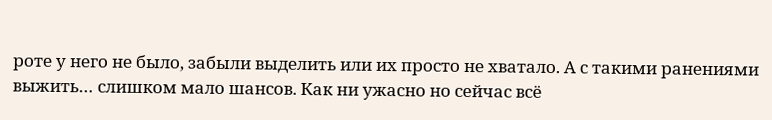роте у него не было, забыли выделить или их просто не хватало. А с такими ранениями выжить… слишком мало шансов. Как ни ужасно но сейчас всё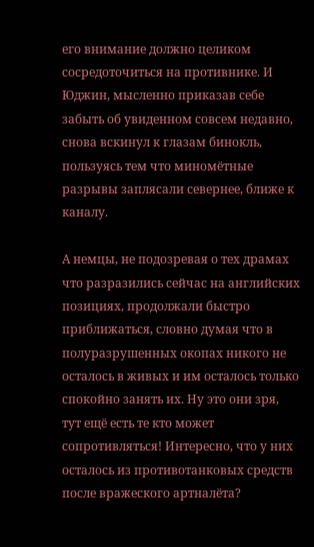его внимание должно целиком сосредоточиться на противнике. И Юджин, мысленно приказав себе забыть об увиденном совсем недавно, снова вскинул к глазам бинокль, пользуясь тем что миномётные разрывы заплясали севернее, ближе к каналу.

А немцы, не подозревая о тех драмах что разразились сейчас на английских позициях, продолжали быстро приближаться, словно думая что в полуразрушенных окопах никого не осталось в живых и им осталось только спокойно занять их. Ну это они зря, тут ещё есть те кто может сопротивляться! Интересно, что у них осталось из противотанковых средств после вражеского артналёта?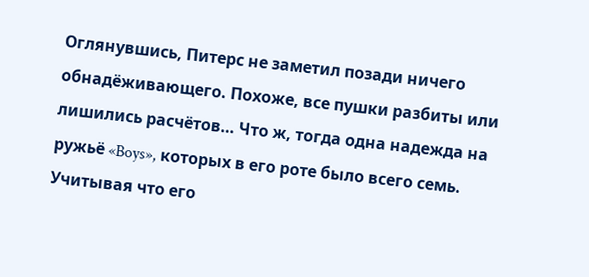Оглянувшись, Питерс не заметил позади ничего обнадёживающего. Похоже, все пушки разбиты или лишились расчётов… Что ж, тогда одна надежда на ружьё «Boys», которых в его роте было всего семь. Учитывая что его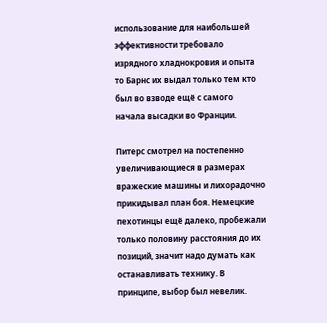использование для наибольшей эффективности требовало изрядного хладнокровия и опыта то Барнс их выдал только тем кто был во взводе ещё с самого начала высадки во Франции.

Питерс смотрел на постепенно увеличивающиеся в размерах вражеские машины и лихорадочно прикидывал план боя. Немецкие пехотинцы ещё далеко, пробежали только половину расстояния до их позиций, значит надо думать как останавливать технику. В принципе, выбор был невелик.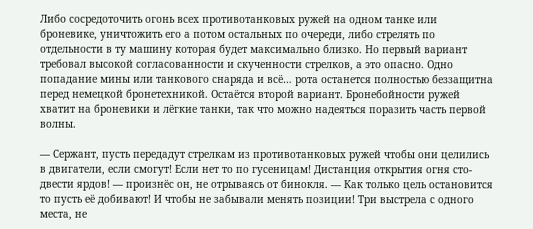Либо сосредоточить огонь всех противотанковых ружей на одном танке или броневике, уничтожить его а потом остальных по очереди, либо стрелять по отдельности в ту машину которая будет максимально близко. Но первый вариант требовал высокой согласованности и скученности стрелков, а это опасно. Одно попадание мины или танкового снаряда и всё… рота останется полностью беззащитна перед немецкой бронетехникой. Остаётся второй вариант. Бронебойности ружей хватит на броневики и лёгкие танки, так что можно надеяться поразить часть первой волны.

— Сержант, пусть передадут стрелкам из противотанковых ружей чтобы они целились в двигатели, если смогут! Если нет то по гусеницам! Дистанция открытия огня сто-двести ярдов! — произнёс он, не отрываясь от бинокля. — Как только цель остановится то пусть её добивают! И чтобы не забывали менять позиции! Три выстрела с одного места, не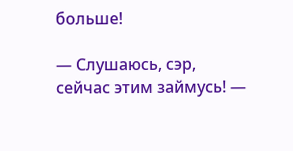больше!

— Слушаюсь, сэр, сейчас этим займусь! —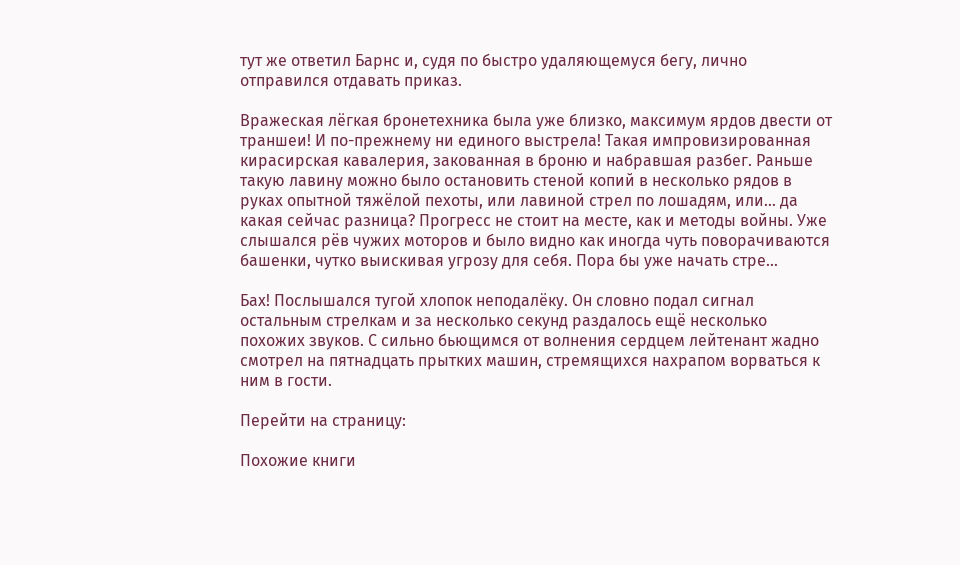тут же ответил Барнс и, судя по быстро удаляющемуся бегу, лично отправился отдавать приказ.

Вражеская лёгкая бронетехника была уже близко, максимум ярдов двести от траншеи! И по-прежнему ни единого выстрела! Такая импровизированная кирасирская кавалерия, закованная в броню и набравшая разбег. Раньше такую лавину можно было остановить стеной копий в несколько рядов в руках опытной тяжёлой пехоты, или лавиной стрел по лошадям, или… да какая сейчас разница? Прогресс не стоит на месте, как и методы войны. Уже слышался рёв чужих моторов и было видно как иногда чуть поворачиваются башенки, чутко выискивая угрозу для себя. Пора бы уже начать стре…

Бах! Послышался тугой хлопок неподалёку. Он словно подал сигнал остальным стрелкам и за несколько секунд раздалось ещё несколько похожих звуков. С сильно бьющимся от волнения сердцем лейтенант жадно смотрел на пятнадцать прытких машин, стремящихся нахрапом ворваться к ним в гости.

Перейти на страницу:

Похожие книги